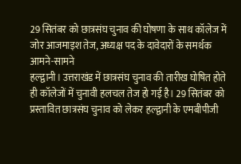29 सितंबर को छात्रसंघ चुनाव की घोषणा के साथ कॉलेज में जोर आजमाइश तेज, अध्यक्ष पद के दावेदारों के समर्थक आमने-सामने
हल्द्वानी। उत्तराखंड में छात्रसंघ चुनाव की तारीख घोषित होते ही कॉलेजों में चुनावी हलचल तेज हो गई है। 29 सितंबर को प्रस्तावित छात्रसंघ चुनाव को लेकर हल्द्वानी के एमबीपीजी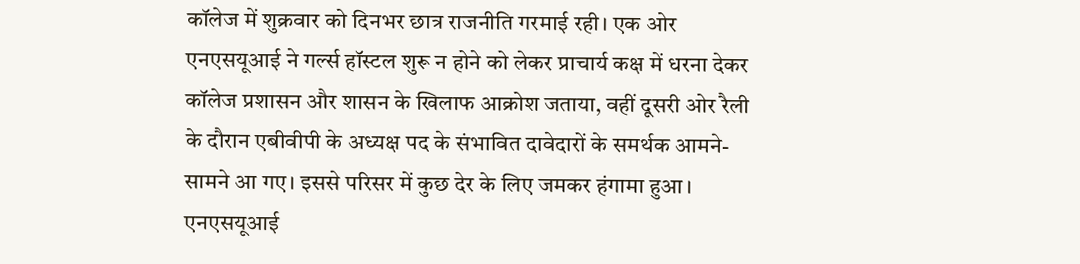कॉलेज में शुक्रवार को दिनभर छात्र राजनीति गरमाई रही। एक ओर एनएसयूआई ने गर्ल्स हॉस्टल शुरू न होने को लेकर प्राचार्य कक्ष में धरना देकर कॉलेज प्रशासन और शासन के खिलाफ आक्रोश जताया, वहीं दूसरी ओर रैली के दौरान एबीवीपी के अध्यक्ष पद के संभावित दावेदारों के समर्थक आमने-सामने आ गए। इससे परिसर में कुछ देर के लिए जमकर हंगामा हुआ।
एनएसयूआई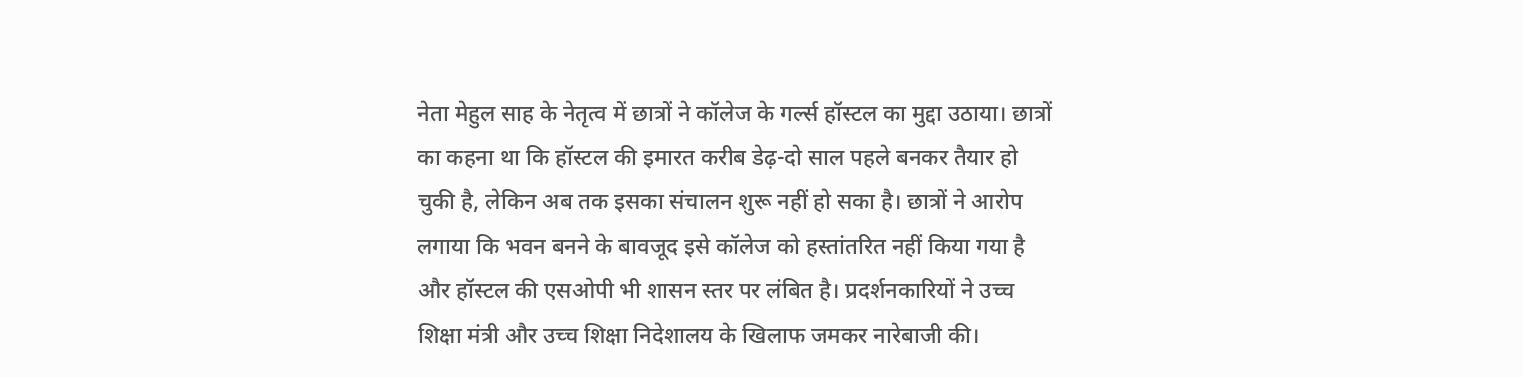नेता मेहुल साह के नेतृत्व में छात्रों ने कॉलेज के गर्ल्स हॉस्टल का मुद्दा उठाया। छात्रों का कहना था कि हॉस्टल की इमारत करीब डेढ़-दो साल पहले बनकर तैयार हो चुकी है, लेकिन अब तक इसका संचालन शुरू नहीं हो सका है। छात्रों ने आरोप लगाया कि भवन बनने के बावजूद इसे कॉलेज को हस्तांतरित नहीं किया गया है और हॉस्टल की एसओपी भी शासन स्तर पर लंबित है। प्रदर्शनकारियों ने उच्च शिक्षा मंत्री और उच्च शिक्षा निदेशालय के खिलाफ जमकर नारेबाजी की।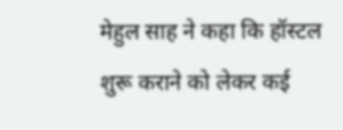मेहुल साह ने कहा कि हॉस्टल शुरू कराने को लेकर कई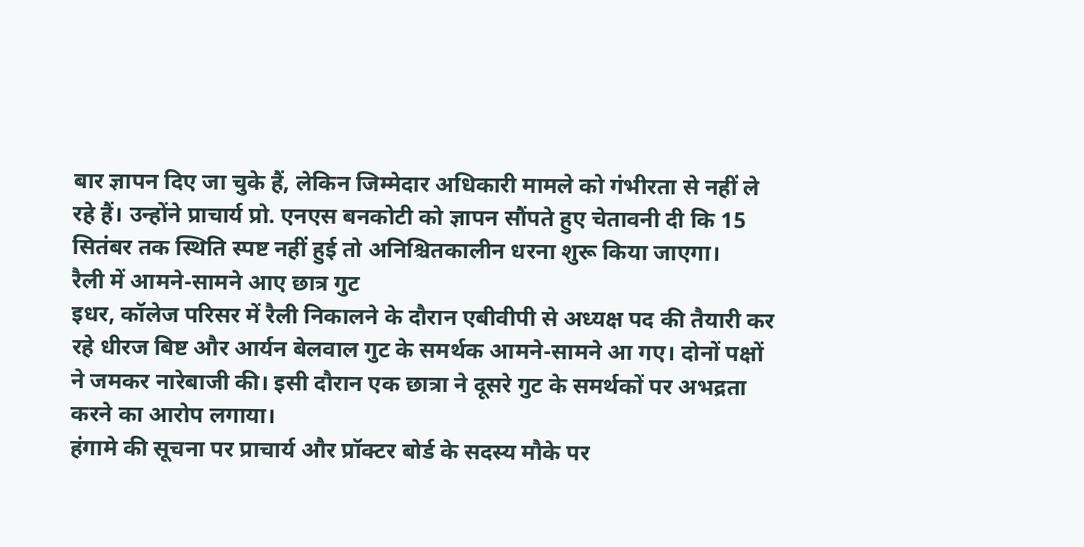बार ज्ञापन दिए जा चुके हैं, लेकिन जिम्मेदार अधिकारी मामले को गंभीरता से नहीं ले रहे हैं। उन्होंने प्राचार्य प्रो. एनएस बनकोटी को ज्ञापन सौंपते हुए चेतावनी दी कि 15 सितंबर तक स्थिति स्पष्ट नहीं हुई तो अनिश्चितकालीन धरना शुरू किया जाएगा।
रैली में आमने-सामने आए छात्र गुट
इधर, कॉलेज परिसर में रैली निकालने के दौरान एबीवीपी से अध्यक्ष पद की तैयारी कर रहे धीरज बिष्ट और आर्यन बेलवाल गुट के समर्थक आमने-सामने आ गए। दोनों पक्षों ने जमकर नारेबाजी की। इसी दौरान एक छात्रा ने दूसरे गुट के समर्थकों पर अभद्रता करने का आरोप लगाया।
हंगामे की सूचना पर प्राचार्य और प्रॉक्टर बोर्ड के सदस्य मौके पर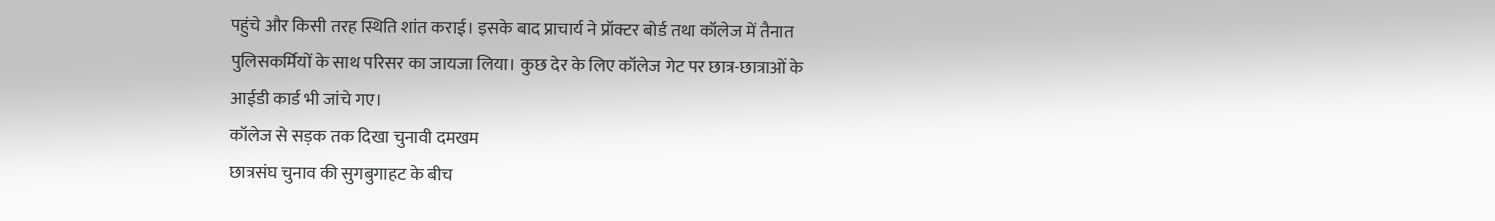पहुंचे और किसी तरह स्थिति शांत कराई। इसके बाद प्राचार्य ने प्रॉक्टर बोर्ड तथा कॉलेज में तैनात पुलिसकर्मियों के साथ परिसर का जायजा लिया। कुछ देर के लिए कॉलेज गेट पर छात्र-छात्राओं के आईडी कार्ड भी जांचे गए।
कॉलेज से सड़क तक दिखा चुनावी दमखम
छात्रसंघ चुनाव की सुगबुगाहट के बीच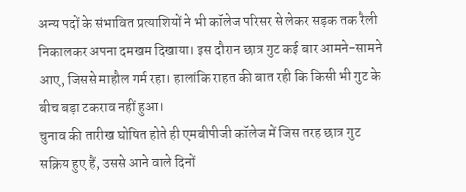अन्य पदों के संभावित प्रत्याशियों ने भी कॉलेज परिसर से लेकर सड़क तक रैली निकालकर अपना दमखम दिखाया। इस दौरान छात्र गुट कई बार आमने-सामने आए, जिससे माहौल गर्म रहा। हालांकि राहत की बात रही कि किसी भी गुट के बीच बड़ा टकराव नहीं हुआ।
चुनाव की तारीख घोषित होते ही एमबीपीजी कॉलेज में जिस तरह छात्र गुट सक्रिय हुए हैं, उससे आने वाले दिनों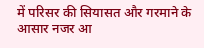में परिसर की सियासत और गरमाने के आसार नजर आ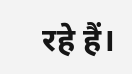रहे हैं।